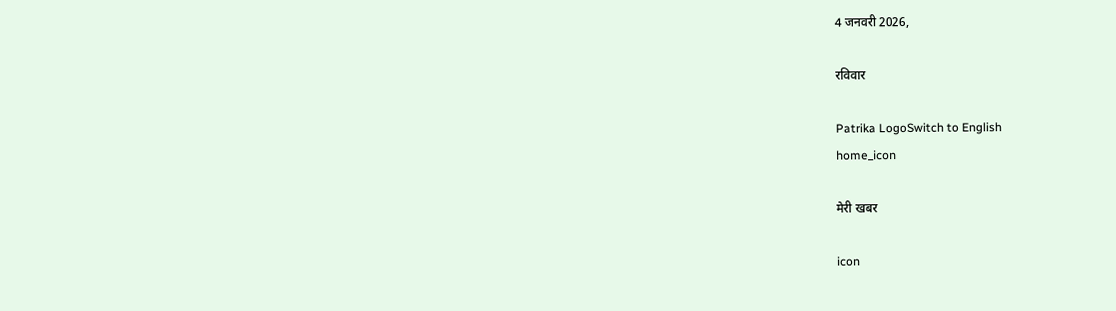4 जनवरी 2026,

रविवार

Patrika LogoSwitch to English
home_icon

मेरी खबर

icon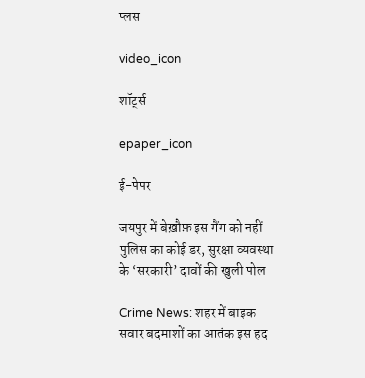प्लस

video_icon

शॉर्ट्स

epaper_icon

ई-पेपर

जयपुर में बेख़ौफ़ इस गैंग को नहीं पुलिस का कोई डर, सुरक्षा व्यवस्था के ‘सरकारी’ दावों की खुली पोल

Crime News: शहर में बाइक सवार बदमाशों का आतंक इस हद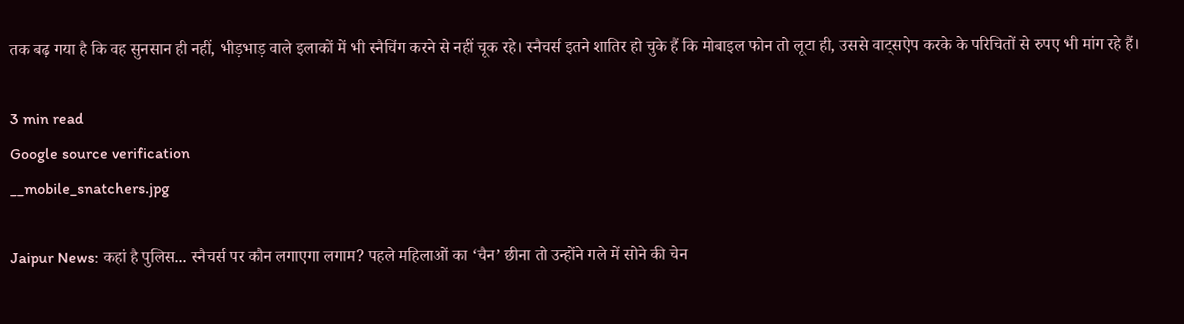तक बढ़ गया है कि वह सुनसान ही नहीं, भीड़भाड़ वाले इलाकों में भी स्नैचिंग करने से नहीं चूक रहे। स्नैचर्स इतने शातिर हो चुके हैं कि मोबाइल फोन तो लूटा ही, उससे वाट्सऐप करके के परिचितों से रुपए भी मांग रहे हैं।

3 min read
Google source verification
__mobile_snatchers.jpg

Jaipur News: कहां है पुलिस... स्नैचर्स पर कौन लगाएगा लगाम? पहले महिलाओं का ‘चैन’ छीना तो उन्होंने गले में सोने की चेन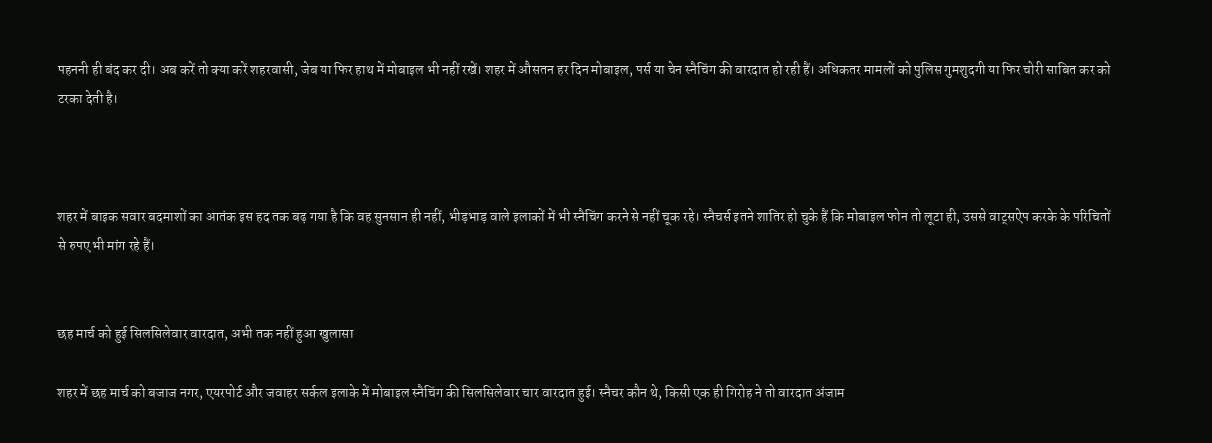पहननी ही बंद कर दी। अब करें तो क्या करें शहरवासी, जेब या फिर हाथ में मोबाइल भी नहीं रखें। शहर में औसतन हर दिन मोबाइल, पर्स या चेन स्नैचिंग की वारदात हो रही हैं। अधिकतर मामलों को पुलिस गुमशुदगी या फिर चोरी साबित कर को टरका देती है।



शहर में बाइक सवार बदमाशों का आतंक इस हद तक बढ़ गया है कि वह सुनसान ही नहीं, भीड़भाड़ वाले इलाकों में भी स्नैचिंग करने से नहीं चूक रहे। स्नैचर्स इतने शातिर हो चुके हैं कि मोबाइल फोन तो लूटा ही, उससे वाट्सऐप करके के परिचितों से रुपए भी मांग रहे हैं।


छह मार्च को हुई सिलसिलेवार वारदात, अभी तक नहीं हुआ खुलासा

शहर में छह मार्च को बजाज नगर, एयरपोर्ट और जवाहर सर्कल इलाके में मोबाइल स्नैचिंग की सिलसिलेवार चार वारदात हुई। स्नैचर कौन थे, किसी एक ही गिरोह ने तो वारदात अंजाम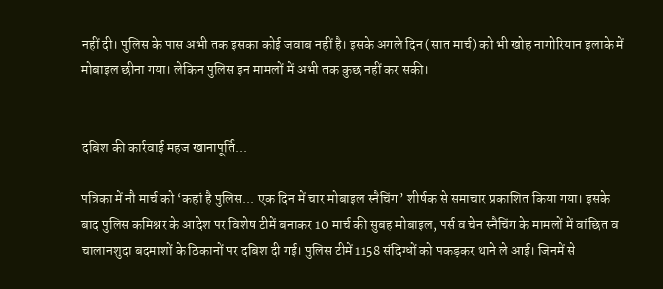नहीं दी। पुलिस के पास अभी तक इसका कोई जवाब नहीं है। इसके अगले दिन (सात मार्च) को भी खोह नागोरियान इलाके में मोबाइल छीना गया। लेकिन पुलिस इन मामलों में अभी तक कुछ नहीं कर सकी।


दबिश की कार्रवाई महज खानापूर्ति...

पत्रिका में नौ मार्च को ‘कहां है पुलिस... एक दिन में चार मोबाइल स्नैचिंग’ शीर्षक से समाचार प्रकाशित किया गया। इसके बाद पुलिस कमिश्नर के आदेश पर विशेष टीमें बनाकर 10 मार्च की सुबह मोबाइल, पर्स व चेन स्नैचिंग के मामलों में वांछित व चालानशुदा बदमाशों के ठिकानों पर दबिश दी गई। पुलिस टीमें 1158 संदिग्धों को पकड़कर थाने ले आई। जिनमें से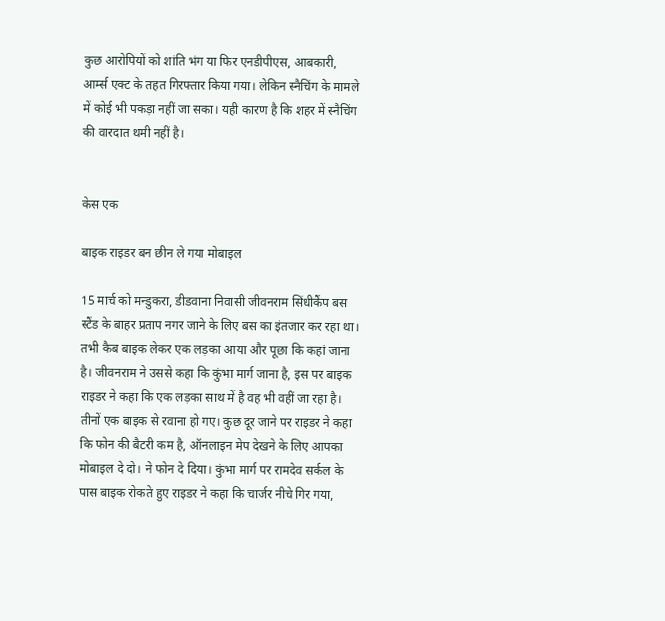कुछ आरोपियों को शांति भंग या फिर एनडीपीएस, आबकारी, आर्म्स एक्ट के तहत गिरफ्तार किया गया। लेकिन स्नैचिंग के मामले में कोई भी पकड़ा नहीं जा सका। यही कारण है कि शहर में स्नैचिंग की वारदात थमी नहीं है।


केस एक

बाइक राइडर बन छीन ले गया मोबाइल

15 मार्च को मन्डुकरा, डीडवाना निवासी जीवनराम सिंधीकैंप बस स्टैंड के बाहर प्रताप नगर जाने के लिए बस का इंतजार कर रहा था। तभी कैब बाइक लेकर एक लड़का आया और पूछा कि कहां जाना है। जीवनराम ने उससे कहा कि कुंभा मार्ग जाना है, इस पर बाइक राइडर ने कहा कि एक लड़का साथ में है वह भी वहीं जा रहा है। तीनों एक बाइक से रवाना हो गए। कुछ दूर जाने पर राइडर ने कहा कि फोन की बैटरी कम है, ऑनलाइन मेप देखने के लिए आपका मोबाइल दे दो। ने फोन दे दिया। कुंभा मार्ग पर रामदेव सर्कल के पास बाइक रोकते हुए राइडर ने कहा कि चार्जर नीचे गिर गया,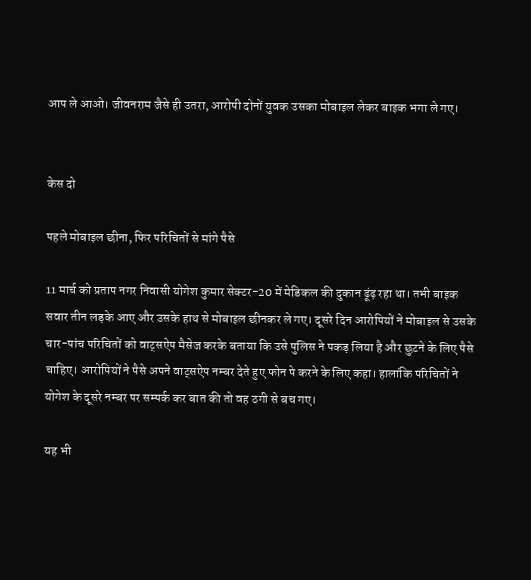आप ले आओ। जीवनराम जैसे ही उतरा, आरोपी दोनों युवक उसका मोबाइल लेकर बाइक भगा ले गए।


केस दो

पहले मोबाइल छीना, फिर परिचितों से मांगे पैसे

11 मार्च को प्रताप नगर निवासी योगेश कुमार सेक्टर-20 में मेडिकल की दुकान ढूंढ़ रहा था। तभी बाइक सवार तीन लड़के आए और उसके हाथ से मोबाइल छीनकर ले गए। दूसरे दिन आरोपियों ने मोबाइल से उसके चार-पांच परिचितों को वाट्सऐप मैसेज करके बताया कि उसे पुलिस ने पकड़ लिया है और छुटने के लिए पैसे चाहिए। आरोपियों ने पैसे अपने वाट्सऐप नम्बर देते हुए फोन पे करने के लिए कहा। हालांकि परिचितों ने योगेश के दूसरे नम्बर पर सम्पर्क कर बात की तो वह ठगी से बच गए।

यह भी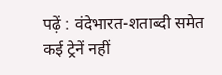पढ़ें : वंदेभारत-शताब्दी समेत कई ट्रेनें नहीं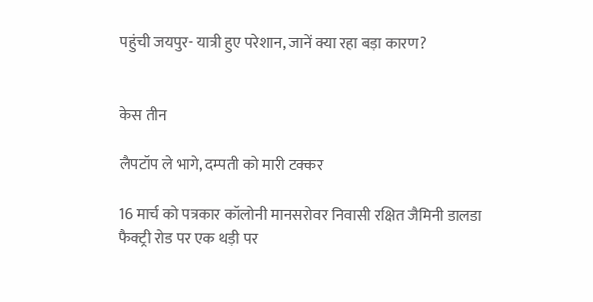पहुंची जयपुर- यात्री हुए परेशान, जानें क्या रहा बड़ा कारण?


केस तीन

लैपटॉप ले भागे, दम्पती को मारी टक्कर

16 मार्च को पत्रकार कॉलोनी मानसरोवर निवासी रक्षित जैमिनी डालडा फैक्ट्री रोड पर एक थड़ी पर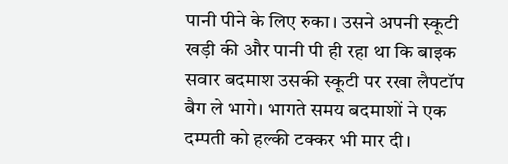पानी पीने के लिए रुका। उसने अपनी स्कूटी खड़ी की और पानी पी ही रहा था कि बाइक सवार बदमाश उसकी स्कूटी पर रखा लैपटॉप बैग ले भागे। भागते समय बदमाशों ने एक दम्पती को हल्की टक्कर भी मार दी।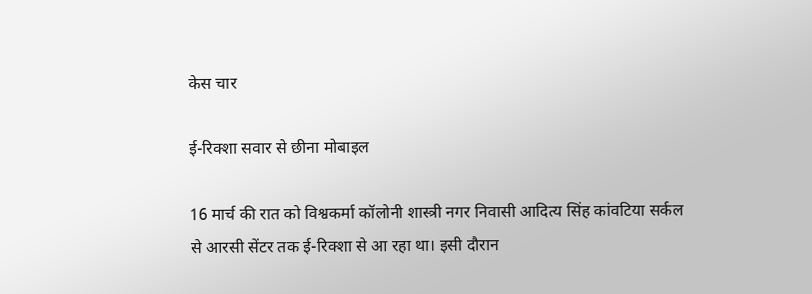केस चार

ई-रिक्शा सवार से छीना मोबाइल

16 मार्च की रात को विश्वकर्मा कॉलोनी शास्त्री नगर निवासी आदित्य सिंह कांवटिया सर्कल से आरसी सेंटर तक ई-रिक्शा से आ रहा था। इसी दौरान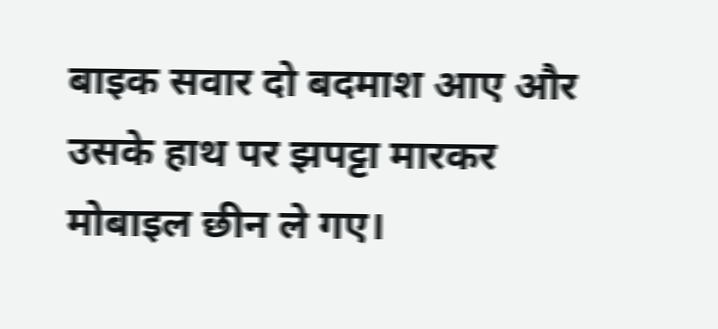बाइक सवार दो बदमाश आए और उसके हाथ पर झपट्टा मारकर मोबाइल छीन ले गए।